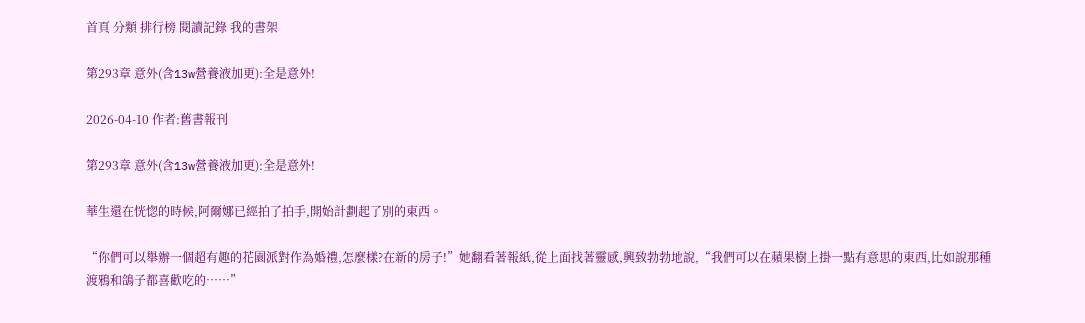首頁 分類 排行榜 閱讀記錄 我的書架

第293章 意外(含13w營養液加更):全是意外!

2026-04-10 作者:舊書報刊

第293章 意外(含13w營養液加更):全是意外!

華生還在恍惚的時候,阿爾娜已經拍了拍手,開始計劃起了別的東西。

“你們可以舉辦一個超有趣的花園派對作為婚禮,怎麼樣?在新的房子!”她翻看著報紙,從上面找著靈感,興致勃勃地說,“我們可以在蘋果樹上掛一點有意思的東西,比如說那種渡鴉和鴿子都喜歡吃的……”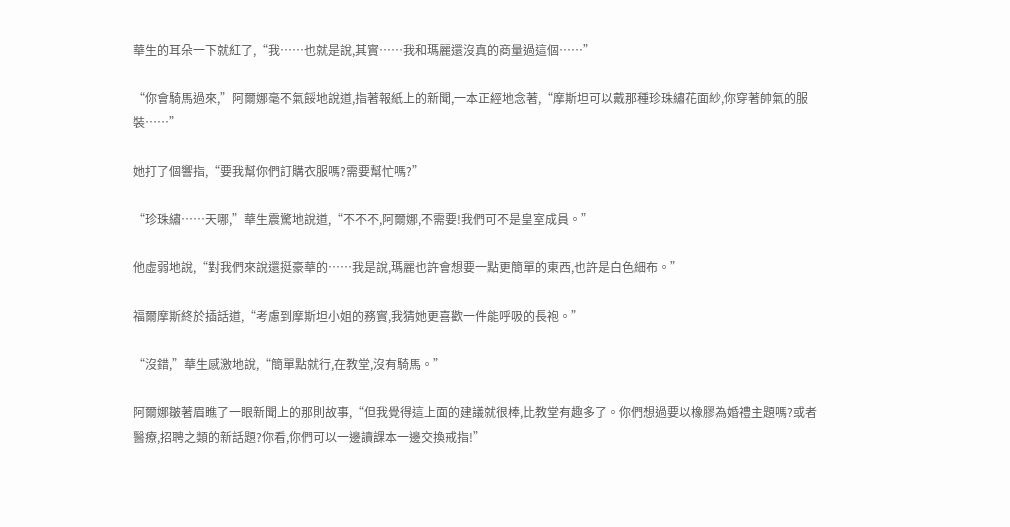華生的耳朵一下就紅了,“我……也就是說,其實……我和瑪麗還沒真的商量過這個……”

“你會騎馬過來,”阿爾娜毫不氣餒地說道,指著報紙上的新聞,一本正經地念著,“摩斯坦可以戴那種珍珠繡花面紗,你穿著帥氣的服裝……”

她打了個響指,“要我幫你們訂購衣服嗎?需要幫忙嗎?”

“珍珠繡……天哪,”華生震驚地說道,“不不不,阿爾娜,不需要!我們可不是皇室成員。”

他虛弱地說,“對我們來說還挺豪華的……我是說,瑪麗也許會想要一點更簡單的東西,也許是白色細布。”

福爾摩斯終於插話道,“考慮到摩斯坦小姐的務實,我猜她更喜歡一件能呼吸的長袍。”

“沒錯,”華生感激地說,“簡單點就行,在教堂,沒有騎馬。”

阿爾娜皺著眉瞧了一眼新聞上的那則故事,“但我覺得這上面的建議就很棒,比教堂有趣多了。你們想過要以橡膠為婚禮主題嗎?或者醫療,招聘之類的新話題?你看,你們可以一邊讀課本一邊交換戒指!”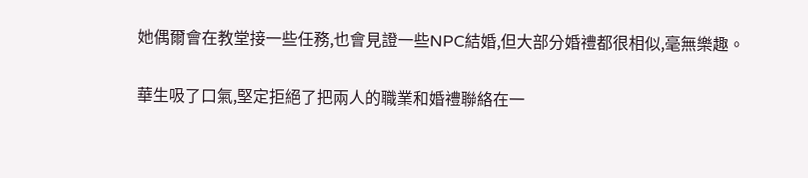她偶爾會在教堂接一些任務,也會見證一些NPC結婚,但大部分婚禮都很相似,毫無樂趣。

華生吸了口氣,堅定拒絕了把兩人的職業和婚禮聯絡在一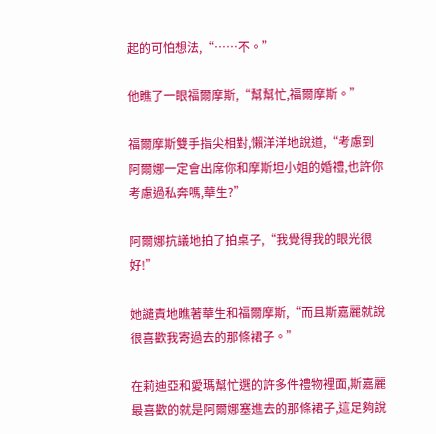起的可怕想法,“……不。”

他瞧了一眼福爾摩斯,“幫幫忙,福爾摩斯。”

福爾摩斯雙手指尖相對,懶洋洋地說道,“考慮到阿爾娜一定會出席你和摩斯坦小姐的婚禮,也許你考慮過私奔嗎,華生?”

阿爾娜抗議地拍了拍桌子,“我覺得我的眼光很好!”

她譴責地瞧著華生和福爾摩斯,“而且斯嘉麗就說很喜歡我寄過去的那條裙子。”

在莉迪亞和愛瑪幫忙選的許多件禮物裡面,斯嘉麗最喜歡的就是阿爾娜塞進去的那條裙子,這足夠說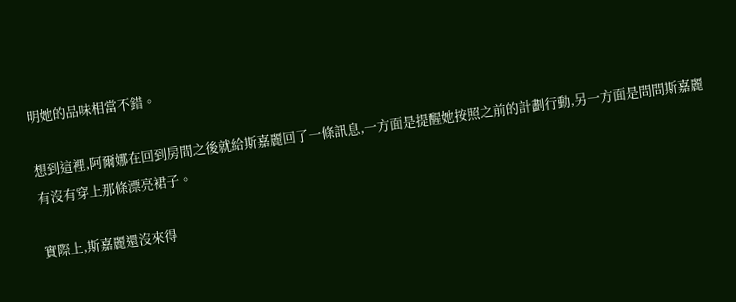明她的品味相當不錯。

想到這裡,阿爾娜在回到房間之後就給斯嘉麗回了一條訊息,一方面是提醒她按照之前的計劃行動,另一方面是問問斯嘉麗有沒有穿上那條漂亮裙子。

實際上,斯嘉麗還沒來得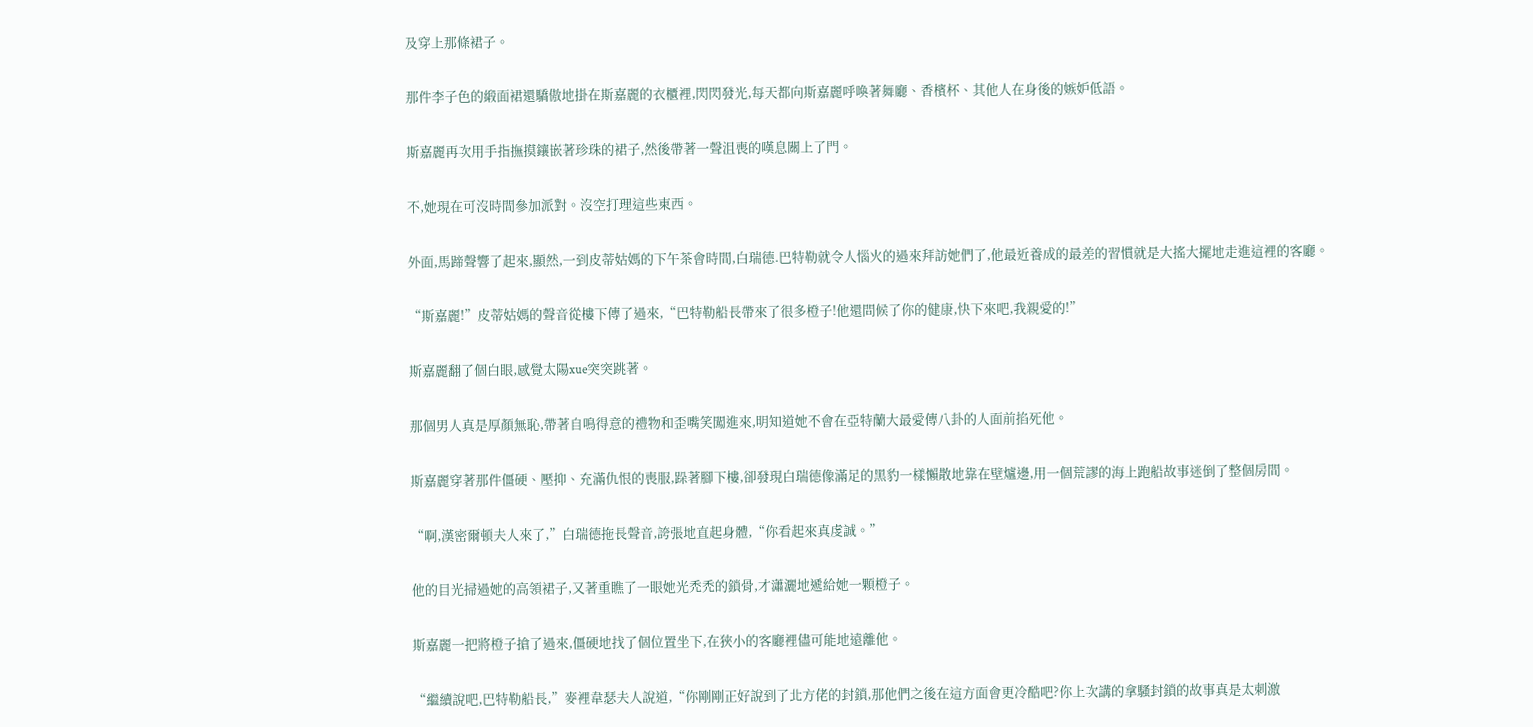及穿上那條裙子。

那件李子色的緞面裙還驕傲地掛在斯嘉麗的衣櫃裡,閃閃發光,每天都向斯嘉麗呼喚著舞廳、香檳杯、其他人在身後的嫉妒低語。

斯嘉麗再次用手指撫摸鑲嵌著珍珠的裙子,然後帶著一聲沮喪的嘆息關上了門。

不,她現在可沒時間參加派對。沒空打理這些東西。

外面,馬蹄聲響了起來,顯然,一到皮蒂姑媽的下午茶會時間,白瑞德.巴特勒就令人惱火的過來拜訪她們了,他最近養成的最差的習慣就是大搖大擺地走進這裡的客廳。

“斯嘉麗!”皮蒂姑媽的聲音從樓下傳了過來,“巴特勒船長帶來了很多橙子!他還問候了你的健康,快下來吧,我親愛的!”

斯嘉麗翻了個白眼,感覺太陽xue突突跳著。

那個男人真是厚顏無恥,帶著自鳴得意的禮物和歪嘴笑闖進來,明知道她不會在亞特蘭大最愛傳八卦的人面前掐死他。

斯嘉麗穿著那件僵硬、壓抑、充滿仇恨的喪服,跺著腳下樓,卻發現白瑞德像滿足的黑豹一樣懶散地靠在壁爐邊,用一個荒謬的海上跑船故事迷倒了整個房間。

“啊,漢密爾頓夫人來了,”白瑞德拖長聲音,誇張地直起身體,“你看起來真虔誠。”

他的目光掃過她的高領裙子,又著重瞧了一眼她光禿禿的鎖骨,才瀟灑地遞給她一顆橙子。

斯嘉麗一把將橙子搶了過來,僵硬地找了個位置坐下,在狹小的客廳裡儘可能地遠離他。

“繼續說吧,巴特勒船長,”麥裡韋瑟夫人說道,“你剛剛正好說到了北方佬的封鎖,那他們之後在這方面會更冷酷吧?你上次講的拿騷封鎖的故事真是太刺激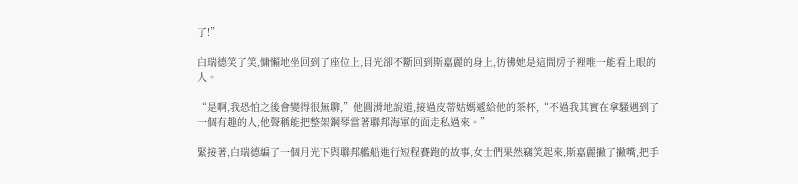了!”

白瑞德笑了笑,慵懶地坐回到了座位上,目光卻不斷回到斯嘉麗的身上,彷彿她是這間房子裡唯一能看上眼的人。

“是啊,我恐怕之後會變得很無聊,”他圓滑地說道,接過皮蒂姑媽遞給他的茶杯,“不過我其實在拿騷遇到了一個有趣的人,他聲稱能把整架鋼琴當著聯邦海軍的面走私過來。”

緊接著,白瑞德編了一個月光下與聯邦艦船進行短程賽跑的故事,女士們果然竊笑起來,斯嘉麗撇了撇嘴,把手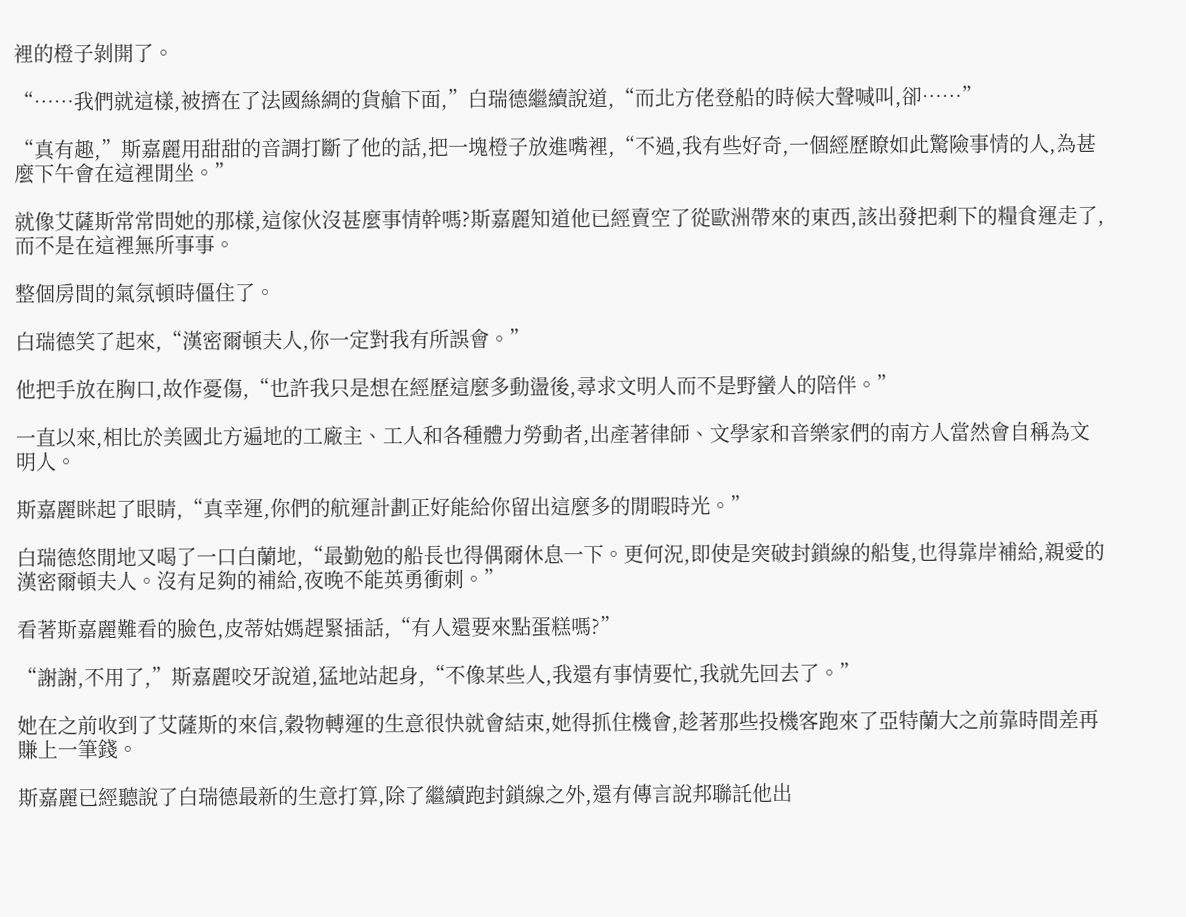裡的橙子剝開了。

“……我們就這樣,被擠在了法國絲綢的貨艙下面,”白瑞德繼續說道,“而北方佬登船的時候大聲喊叫,卻……”

“真有趣,”斯嘉麗用甜甜的音調打斷了他的話,把一塊橙子放進嘴裡,“不過,我有些好奇,一個經歷瞭如此驚險事情的人,為甚麼下午會在這裡閒坐。”

就像艾薩斯常常問她的那樣,這傢伙沒甚麼事情幹嗎?斯嘉麗知道他已經賣空了從歐洲帶來的東西,該出發把剩下的糧食運走了,而不是在這裡無所事事。

整個房間的氣氛頓時僵住了。

白瑞德笑了起來,“漢密爾頓夫人,你一定對我有所誤會。”

他把手放在胸口,故作憂傷,“也許我只是想在經歷這麼多動盪後,尋求文明人而不是野蠻人的陪伴。”

一直以來,相比於美國北方遍地的工廠主、工人和各種體力勞動者,出產著律師、文學家和音樂家們的南方人當然會自稱為文明人。

斯嘉麗眯起了眼睛,“真幸運,你們的航運計劃正好能給你留出這麼多的閒暇時光。”

白瑞德悠閒地又喝了一口白蘭地,“最勤勉的船長也得偶爾休息一下。更何況,即使是突破封鎖線的船隻,也得靠岸補給,親愛的漢密爾頓夫人。沒有足夠的補給,夜晚不能英勇衝刺。”

看著斯嘉麗難看的臉色,皮蒂姑媽趕緊插話,“有人還要來點蛋糕嗎?”

“謝謝,不用了,”斯嘉麗咬牙說道,猛地站起身,“不像某些人,我還有事情要忙,我就先回去了。”

她在之前收到了艾薩斯的來信,穀物轉運的生意很快就會結束,她得抓住機會,趁著那些投機客跑來了亞特蘭大之前靠時間差再賺上一筆錢。

斯嘉麗已經聽說了白瑞德最新的生意打算,除了繼續跑封鎖線之外,還有傳言說邦聯託他出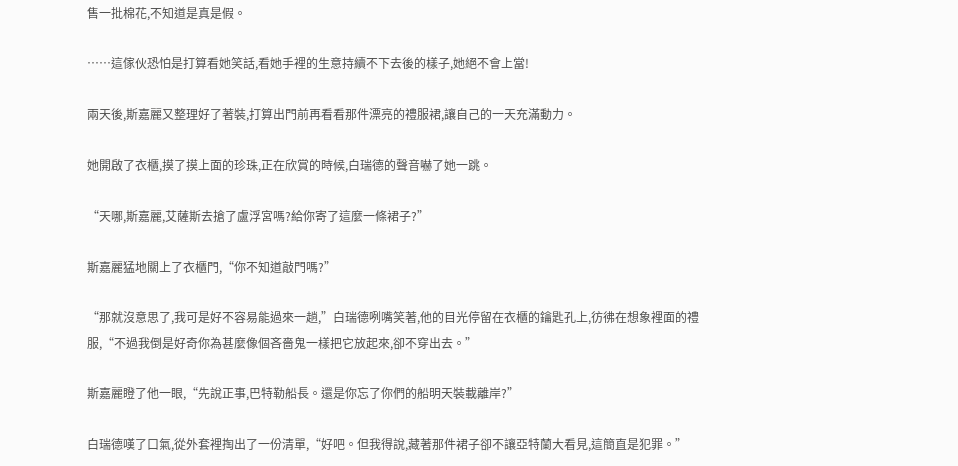售一批棉花,不知道是真是假。

……這傢伙恐怕是打算看她笑話,看她手裡的生意持續不下去後的樣子,她絕不會上當!

兩天後,斯嘉麗又整理好了著裝,打算出門前再看看那件漂亮的禮服裙,讓自己的一天充滿動力。

她開啟了衣櫃,摸了摸上面的珍珠,正在欣賞的時候,白瑞德的聲音嚇了她一跳。

“天哪,斯嘉麗,艾薩斯去搶了盧浮宮嗎?給你寄了這麼一條裙子?”

斯嘉麗猛地關上了衣櫃門,“你不知道敲門嗎?”

“那就沒意思了,我可是好不容易能過來一趟,”白瑞德咧嘴笑著,他的目光停留在衣櫃的鑰匙孔上,彷彿在想象裡面的禮服,“不過我倒是好奇你為甚麼像個吝嗇鬼一樣把它放起來,卻不穿出去。”

斯嘉麗瞪了他一眼,“先說正事,巴特勒船長。還是你忘了你們的船明天裝載離岸?”

白瑞德嘆了口氣,從外套裡掏出了一份清單,“好吧。但我得說,藏著那件裙子卻不讓亞特蘭大看見,這簡直是犯罪。”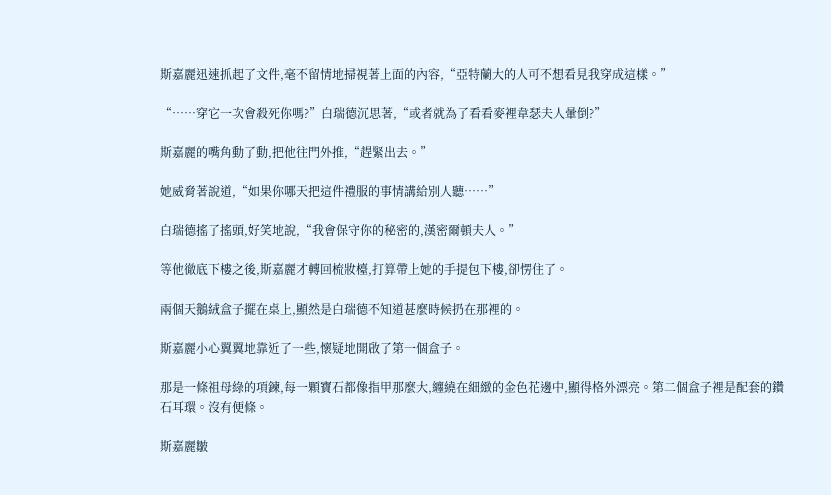斯嘉麗迅速抓起了文件,毫不留情地掃視著上面的內容,“亞特蘭大的人可不想看見我穿成這樣。”

“……穿它一次會殺死你嗎?”白瑞德沉思著,“或者就為了看看麥裡韋瑟夫人暈倒?”

斯嘉麗的嘴角動了動,把他往門外推,“趕緊出去。”

她威脅著說道,“如果你哪天把這件禮服的事情講給別人聽……”

白瑞德搖了搖頭,好笑地說,“我會保守你的秘密的,漢密爾頓夫人。”

等他徹底下樓之後,斯嘉麗才轉回梳妝檯,打算帶上她的手提包下樓,卻愣住了。

兩個天鵝絨盒子擺在桌上,顯然是白瑞德不知道甚麼時候扔在那裡的。

斯嘉麗小心翼翼地靠近了一些,懷疑地開啟了第一個盒子。

那是一條祖母綠的項鍊,每一顆寶石都像指甲那麼大,纏繞在細緻的金色花邊中,顯得格外漂亮。第二個盒子裡是配套的鑽石耳環。沒有便條。

斯嘉麗皺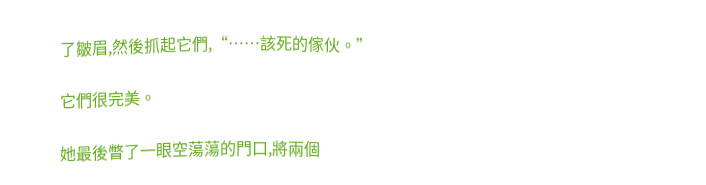了皺眉,然後抓起它們,“……該死的傢伙。”

它們很完美。

她最後瞥了一眼空蕩蕩的門口,將兩個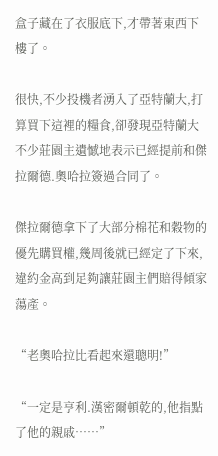盒子藏在了衣服底下,才帶著東西下樓了。

很快,不少投機者湧入了亞特蘭大,打算買下這裡的糧食,卻發現亞特蘭大不少莊園主遺憾地表示已經提前和傑拉爾德.奧哈拉簽過合同了。

傑拉爾德拿下了大部分棉花和穀物的優先購買權,幾周後就已經定了下來,違約金高到足夠讓莊園主們賠得傾家蕩產。

“老奧哈拉比看起來還聰明!”

“一定是亨利.漢密爾頓乾的,他指點了他的親戚……”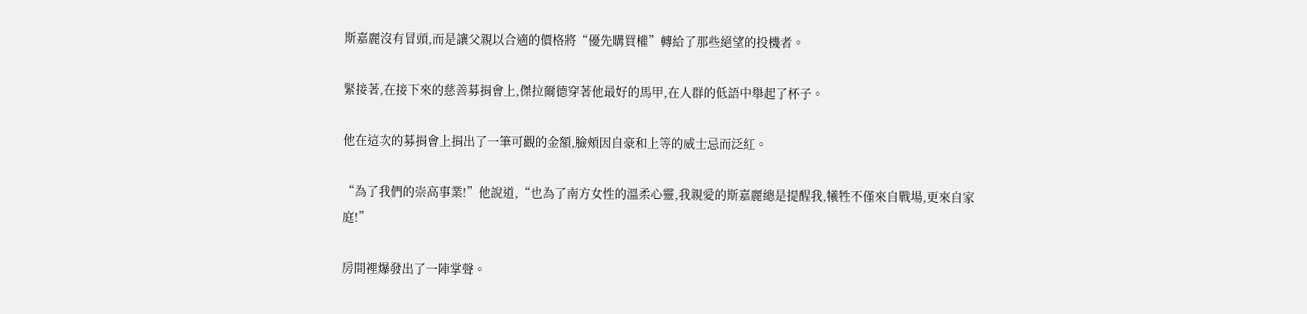斯嘉麗沒有冒頭,而是讓父親以合適的價格將“優先購買權”轉給了那些絕望的投機者。

緊接著,在接下來的慈善募捐會上,傑拉爾德穿著他最好的馬甲,在人群的低語中舉起了杯子。

他在這次的募捐會上捐出了一筆可觀的金額,臉頰因自豪和上等的威士忌而泛紅。

“為了我們的崇高事業!”他說道,“也為了南方女性的溫柔心靈,我親愛的斯嘉麗總是提醒我,犧牲不僅來自戰場,更來自家庭!”

房間裡爆發出了一陣掌聲。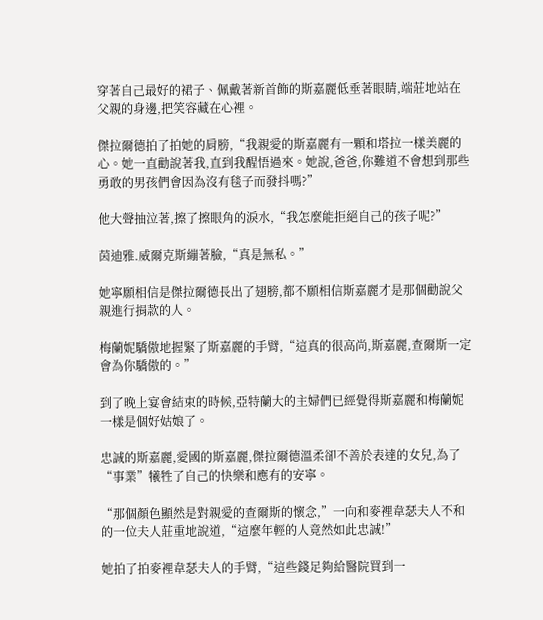穿著自己最好的裙子、佩戴著新首飾的斯嘉麗低垂著眼睛,端莊地站在父親的身邊,把笑容藏在心裡。

傑拉爾德拍了拍她的肩膀,“我親愛的斯嘉麗有一顆和塔拉一樣美麗的心。她一直勸說著我,直到我醒悟過來。她說,爸爸,你難道不會想到那些勇敢的男孩們會因為沒有毯子而發抖嗎?”

他大聲抽泣著,擦了擦眼角的淚水,“我怎麼能拒絕自己的孩子呢?”

茵迪雅.威爾克斯繃著臉,“真是無私。”

她寧願相信是傑拉爾德長出了翅膀,都不願相信斯嘉麗才是那個勸說父親進行捐款的人。

梅蘭妮驕傲地握緊了斯嘉麗的手臂,“這真的很高尚,斯嘉麗,查爾斯一定會為你驕傲的。”

到了晚上宴會結束的時候,亞特蘭大的主婦們已經覺得斯嘉麗和梅蘭妮一樣是個好姑娘了。

忠誠的斯嘉麗,愛國的斯嘉麗,傑拉爾德溫柔卻不善於表達的女兒,為了“事業”犧牲了自己的快樂和應有的安寧。

“那個顏色顯然是對親愛的查爾斯的懷念,”一向和麥裡韋瑟夫人不和的一位夫人莊重地說道,“這麼年輕的人竟然如此忠誠!”

她拍了拍麥裡韋瑟夫人的手臂,“這些錢足夠給醫院買到一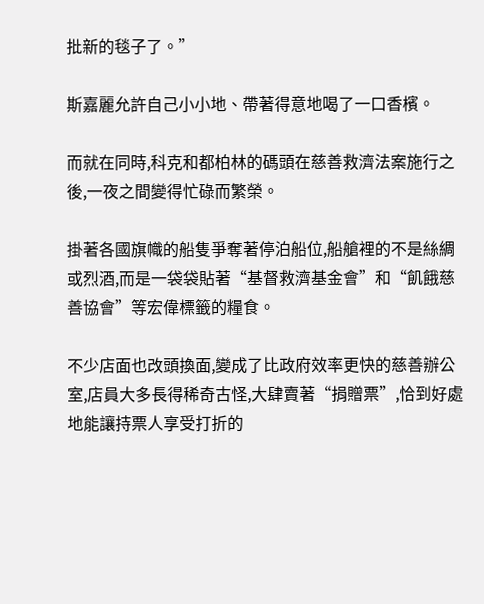批新的毯子了。”

斯嘉麗允許自己小小地、帶著得意地喝了一口香檳。

而就在同時,科克和都柏林的碼頭在慈善救濟法案施行之後,一夜之間變得忙碌而繁榮。

掛著各國旗幟的船隻爭奪著停泊船位,船艙裡的不是絲綢或烈酒,而是一袋袋貼著“基督救濟基金會”和“飢餓慈善協會”等宏偉標籤的糧食。

不少店面也改頭換面,變成了比政府效率更快的慈善辦公室,店員大多長得稀奇古怪,大肆賣著“捐贈票”,恰到好處地能讓持票人享受打折的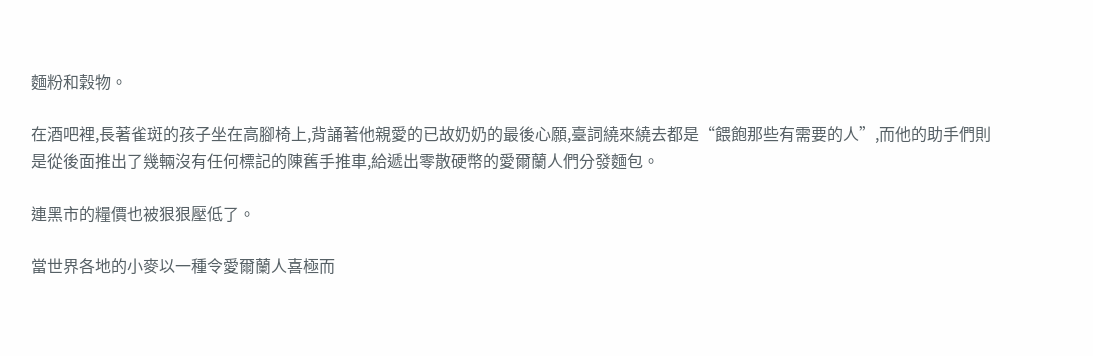麵粉和穀物。

在酒吧裡,長著雀斑的孩子坐在高腳椅上,背誦著他親愛的已故奶奶的最後心願,臺詞繞來繞去都是“餵飽那些有需要的人”,而他的助手們則是從後面推出了幾輛沒有任何標記的陳舊手推車,給遞出零散硬幣的愛爾蘭人們分發麵包。

連黑市的糧價也被狠狠壓低了。

當世界各地的小麥以一種令愛爾蘭人喜極而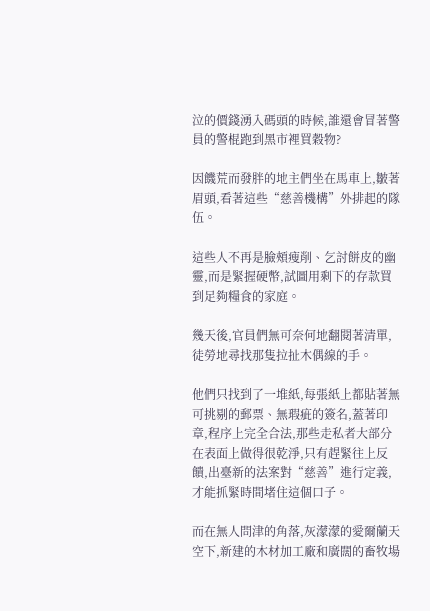泣的價錢湧入碼頭的時候,誰還會冒著警員的警棍跑到黑市裡買穀物?

因饑荒而發胖的地主們坐在馬車上,皺著眉頭,看著這些“慈善機構”外排起的隊伍。

這些人不再是臉頰瘦削、乞討餅皮的幽靈,而是緊握硬幣,試圖用剩下的存款買到足夠糧食的家庭。

幾天後,官員們無可奈何地翻閱著清單,徒勞地尋找那隻拉扯木偶線的手。

他們只找到了一堆紙,每張紙上都貼著無可挑剔的郵票、無瑕疵的簽名,蓋著印章,程序上完全合法,那些走私者大部分在表面上做得很乾淨,只有趕緊往上反饋,出臺新的法案對“慈善”進行定義,才能抓緊時間堵住這個口子。

而在無人問津的角落,灰濛濛的愛爾蘭天空下,新建的木材加工廠和廣闊的畜牧場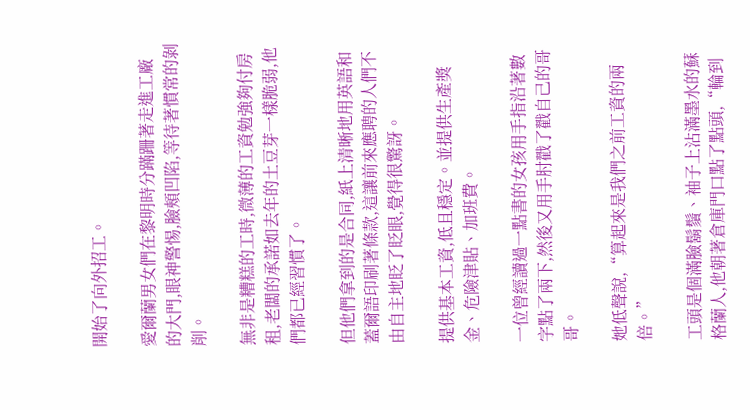開始了向外招工。

愛爾蘭男女們在黎明時分蹣跚著走進工廠的大門,眼神警惕,臉頰凹陷,等待著慣常的剝削。

無非是糟糕的工時,微薄的工資勉強夠付房租,老闆的承諾如去年的土豆芽一樣脆弱,他們都已經習慣了。

但他們拿到的是合同,紙上清晰地用英語和蓋爾語印刷著條款,這讓前來應聘的人們不由自主地眨了眨眼,覺得很驚訝。

提供基本工資,低且穩定。並提供生產獎金、危險津貼、加班費。

一位曾經讀過一點書的女孩用手指沿著數字點了兩下,然後又用手肘戳了戳自己的哥哥。

她低聲說,“算起來是我們之前工資的兩倍。”

工頭是個滿臉鬍鬚、袖子上沾滿墨水的蘇格蘭人,他朝著倉庫門口點了點頭,“輪到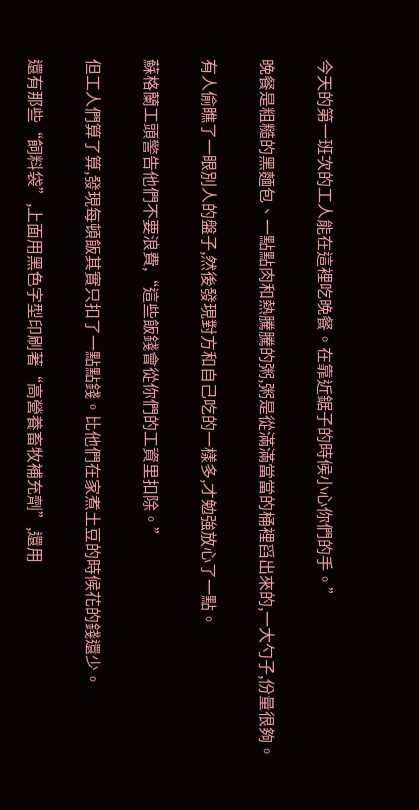今天的第一班次的工人能在這裡吃晚餐。在靠近鋸子的時候小心你們的手。”

晚餐是粗糙的黑麵包、一點點肉和熱騰騰的粥,粥是從滿滿當當的桶裡舀出來的,一大勺子,份量很夠。

有人偷瞧了一眼別人的盤子,然後發現對方和自己吃的一樣多,才勉強放心了一點。

蘇格蘭工頭警告他們不要浪費,“這些飯錢會從你們的工資里扣除。”

但工人們算了算,發現每頓飯其實只扣了一點點錢。比他們在家煮土豆的時候花的錢還少。

還有那些“飼料袋”,上面用黑色字型印刷著“高營養畜牧補充劑”,還用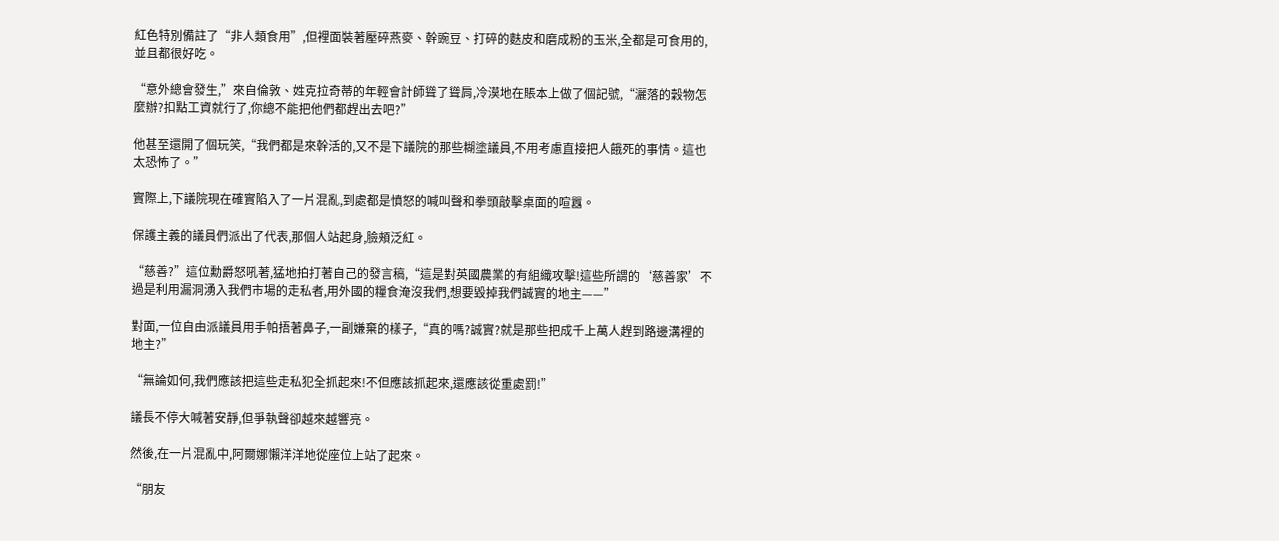紅色特別備註了“非人類食用”,但裡面裝著壓碎燕麥、幹豌豆、打碎的麩皮和磨成粉的玉米,全都是可食用的,並且都很好吃。

“意外總會發生,”來自倫敦、姓克拉奇蒂的年輕會計師聳了聳肩,冷漠地在賬本上做了個記號,“灑落的穀物怎麼辦?扣點工資就行了,你總不能把他們都趕出去吧?”

他甚至還開了個玩笑,“我們都是來幹活的,又不是下議院的那些糊塗議員,不用考慮直接把人餓死的事情。這也太恐怖了。”

實際上,下議院現在確實陷入了一片混亂,到處都是憤怒的喊叫聲和拳頭敲擊桌面的喧囂。

保護主義的議員們派出了代表,那個人站起身,臉頰泛紅。

“慈善?”這位勳爵怒吼著,猛地拍打著自己的發言稿,“這是對英國農業的有組織攻擊!這些所謂的‘慈善家’不過是利用漏洞湧入我們市場的走私者,用外國的糧食淹沒我們,想要毀掉我們誠實的地主——”

對面,一位自由派議員用手帕捂著鼻子,一副嫌棄的樣子,“真的嗎?誠實?就是那些把成千上萬人趕到路邊溝裡的地主?”

“無論如何,我們應該把這些走私犯全抓起來!不但應該抓起來,還應該從重處罰!”

議長不停大喊著安靜,但爭執聲卻越來越響亮。

然後,在一片混亂中,阿爾娜懶洋洋地從座位上站了起來。

“朋友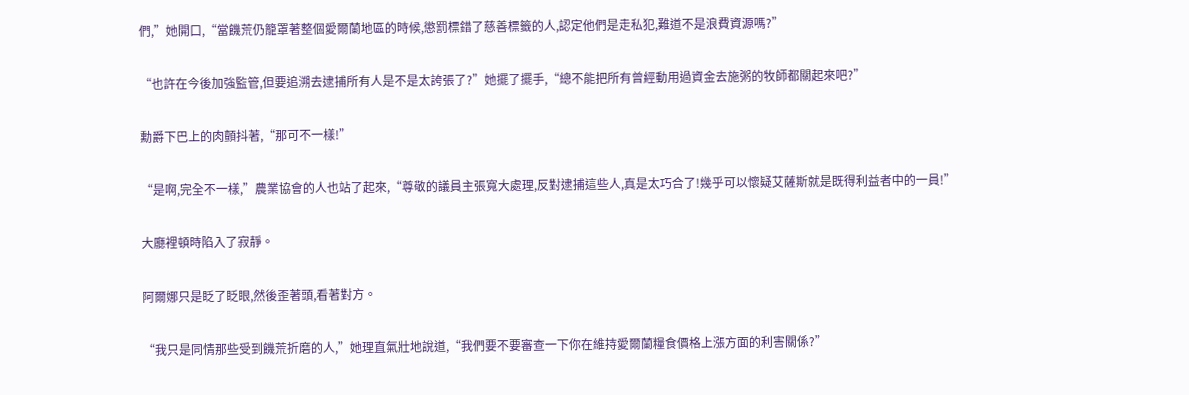們,”她開口,“當饑荒仍籠罩著整個愛爾蘭地區的時候,懲罰標錯了慈善標籤的人,認定他們是走私犯,難道不是浪費資源嗎?”

“也許在今後加強監管,但要追溯去逮捕所有人是不是太誇張了?”她擺了擺手,“總不能把所有曾經動用過資金去施粥的牧師都關起來吧?”

勳爵下巴上的肉顫抖著,“那可不一樣!”

“是啊,完全不一樣,”農業協會的人也站了起來,“尊敬的議員主張寬大處理,反對逮捕這些人,真是太巧合了!幾乎可以懷疑艾薩斯就是既得利益者中的一員!”

大廳裡頓時陷入了寂靜。

阿爾娜只是眨了眨眼,然後歪著頭,看著對方。

“我只是同情那些受到饑荒折磨的人,”她理直氣壯地說道,“我們要不要審查一下你在維持愛爾蘭糧食價格上漲方面的利害關係?”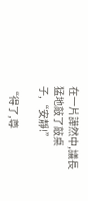在一片譁然中,議長猛地敲了敲桌子,“安靜!”

“得了,尊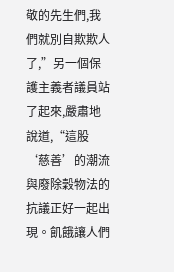敬的先生們,我們就別自欺欺人了,”另一個保護主義者議員站了起來,嚴肅地說道,“這股‘慈善’的潮流與廢除穀物法的抗議正好一起出現。飢餓讓人們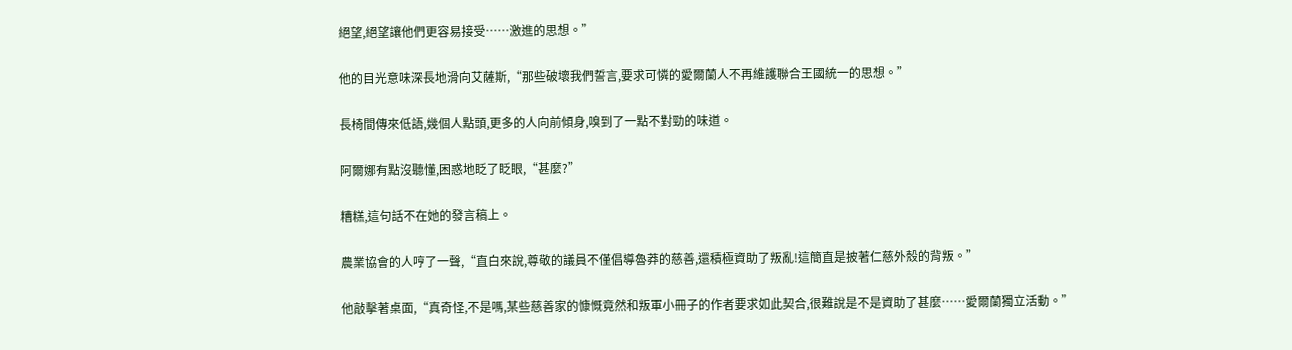絕望,絕望讓他們更容易接受……激進的思想。”

他的目光意味深長地滑向艾薩斯,“那些破壞我們誓言,要求可憐的愛爾蘭人不再維護聯合王國統一的思想。”

長椅間傳來低語,幾個人點頭,更多的人向前傾身,嗅到了一點不對勁的味道。

阿爾娜有點沒聽懂,困惑地眨了眨眼,“甚麼?”

糟糕,這句話不在她的發言稿上。

農業協會的人哼了一聲,“直白來說,尊敬的議員不僅倡導魯莽的慈善,還積極資助了叛亂!這簡直是披著仁慈外殼的背叛。”

他敲擊著桌面,“真奇怪,不是嗎,某些慈善家的慷慨竟然和叛軍小冊子的作者要求如此契合,很難說是不是資助了甚麼……愛爾蘭獨立活動。”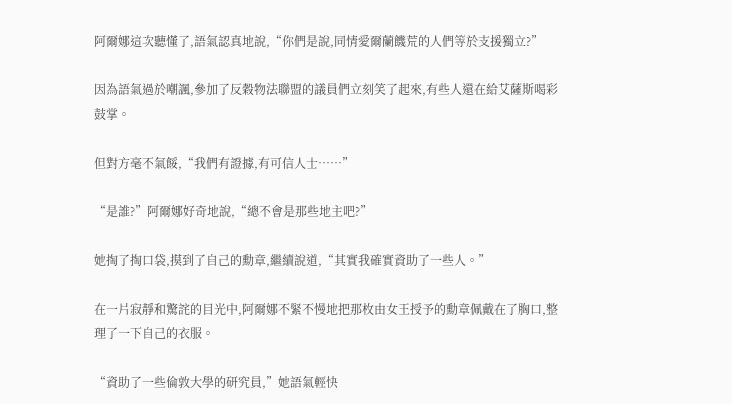阿爾娜這次聽懂了,語氣認真地說,“你們是說,同情愛爾蘭饑荒的人們等於支援獨立?”

因為語氣過於嘲諷,參加了反穀物法聯盟的議員們立刻笑了起來,有些人還在給艾薩斯喝彩鼓掌。

但對方毫不氣餒,“我們有證據,有可信人士……”

“是誰?”阿爾娜好奇地說,“總不會是那些地主吧?”

她掏了掏口袋,摸到了自己的勳章,繼續說道,“其實我確實資助了一些人。”

在一片寂靜和驚詫的目光中,阿爾娜不緊不慢地把那枚由女王授予的勳章佩戴在了胸口,整理了一下自己的衣服。

“資助了一些倫敦大學的研究員,”她語氣輕快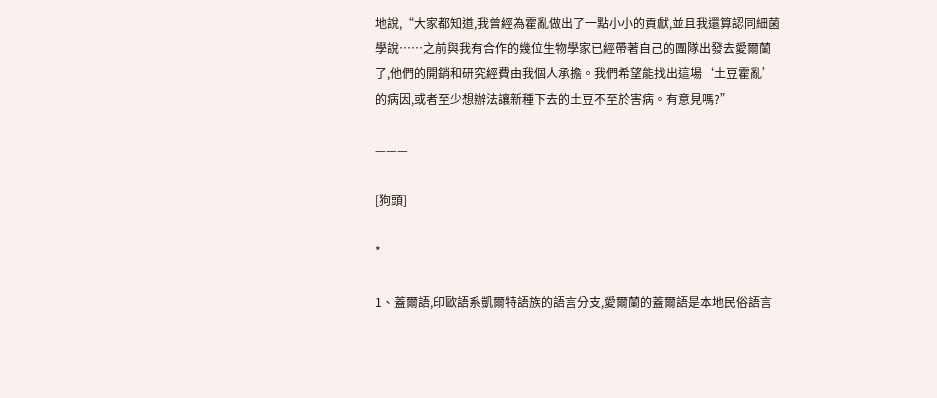地說,“大家都知道,我曾經為霍亂做出了一點小小的貢獻,並且我還算認同細菌學說……之前與我有合作的幾位生物學家已經帶著自己的團隊出發去愛爾蘭了,他們的開銷和研究經費由我個人承擔。我們希望能找出這場‘土豆霍亂’的病因,或者至少想辦法讓新種下去的土豆不至於害病。有意見嗎?”

———

[狗頭]

*

1、蓋爾語,印歐語系凱爾特語族的語言分支,愛爾蘭的蓋爾語是本地民俗語言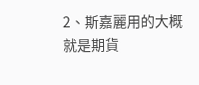2、斯嘉麗用的大概就是期貨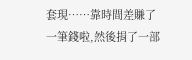套現……靠時間差賺了一筆錢啦,然後捐了一部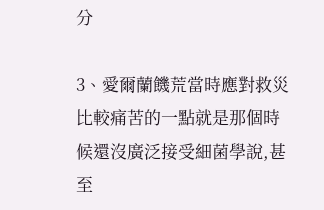分

3、愛爾蘭饑荒當時應對救災比較痛苦的一點就是那個時候還沒廣泛接受細菌學說,甚至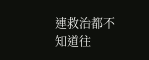連救治都不知道往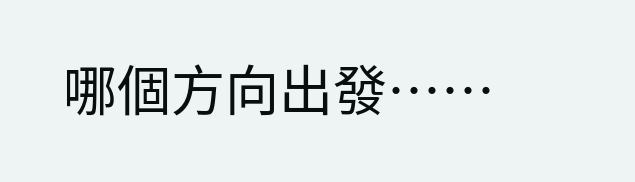哪個方向出發……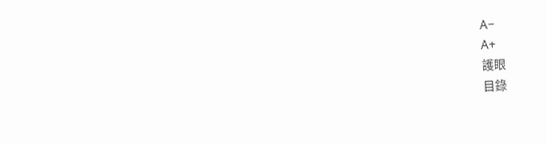A−
A+
護眼
目錄